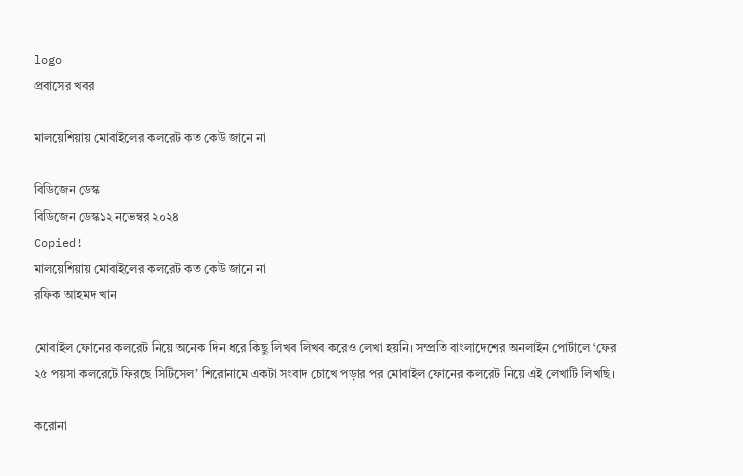logo
প্রবাসের খবর

মালয়েশিয়ায় মোবাইলের কলরেট কত কেউ জানে না

বিডিজেন ডেস্ক
বিডিজেন ডেস্ক১২ নভেম্বর ২০২৪
Copied!
মালয়েশিয়ায় মোবাইলের কলরেট কত কেউ জানে না
রফিক আহমদ খান

মোবাইল ফোনের কলরেট নিয়ে অনেক দিন ধরে কিছু লিখব লিখব করেও লেখা হয়নি। সম্প্রতি বাংলাদেশের অনলাইন পোর্টালে ‘ফের ২৫ পয়সা কলরেটে ফিরছে সিটিসেল’ শিরোনামে একটা সংবাদ চোখে পড়ার পর মোবাইল ফোনের কলরেট নিয়ে এই লেখাটি লিখছি।

করোনা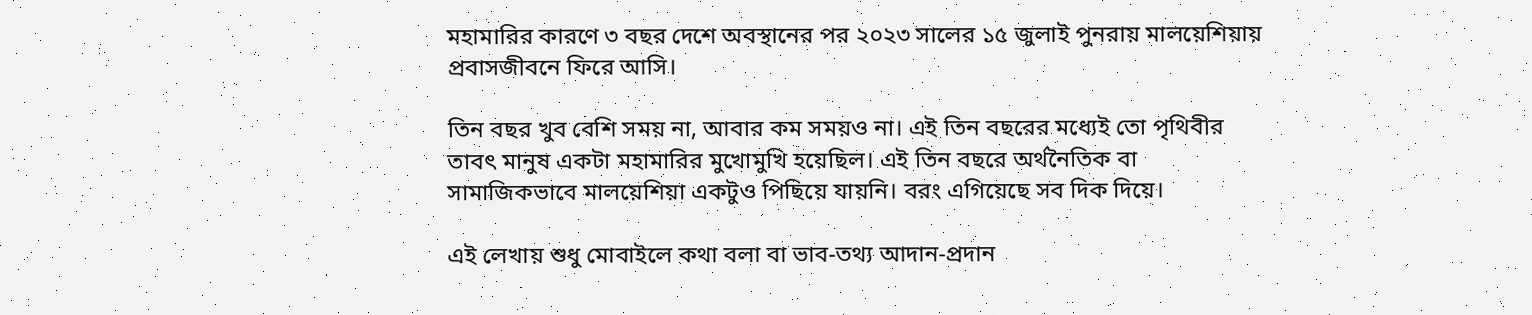মহামারির কারণে ৩ বছর দেশে অবস্থানের পর ২০২৩ সালের ১৫ জুলাই পুনরায় মালয়েশিয়ায় প্রবাসজীবনে ফিরে আসি।

তিন বছর খুব বেশি সময় না, আবার কম সময়ও না। এই তিন বছরের মধ্যেই তো পৃথিবীর তাবৎ মানুষ একটা মহামারির মুখোমুখি হয়েছিল। এই তিন বছরে অর্থনৈতিক বা সামাজিকভাবে মালয়েশিয়া একটুও পিছিয়ে যায়নি। বরং এগিয়েছে সব দিক দিয়ে।

এই লেখায় শুধু মোবাইলে কথা বলা বা ভাব-তথ্য আদান-প্রদান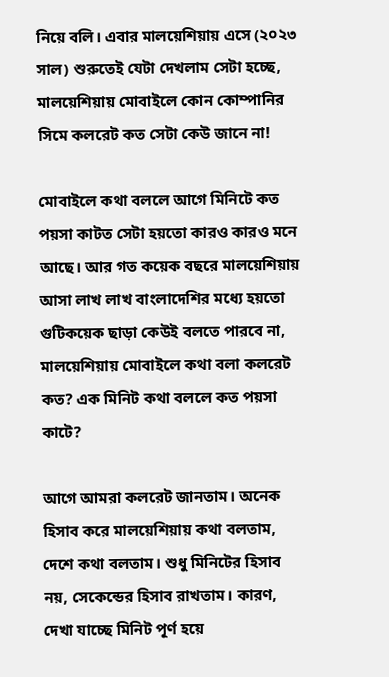নিয়ে বলি। এবার মালয়েশিয়ায় এসে (২০২৩ সাল) শুরুতেই যেটা দেখলাম সেটা হচ্ছে, মালয়েশিয়ায় মোবাইলে কোন কোম্পানির সিমে কলরেট কত সেটা কেউ জানে না!

মোবাইলে কথা বললে আগে মিনিটে কত পয়সা কাটত সেটা হয়তো কারও কারও মনে আছে। আর গত কয়েক বছরে মালয়েশিয়ায় আসা লাখ লাখ বাংলাদেশির মধ্যে হয়তো গুটিকয়েক ছাড়া কেউই বলতে পারবে না, মালয়েশিয়ায় মোবাইলে কথা বলা কলরেট কত? এক মিনিট কথা বললে কত পয়সা কাটে?

আগে আমরা কলরেট জানতাম। অনেক হিসাব করে মালয়েশিয়ায় কথা বলতাম, দেশে কথা বলতাম। শুধু মিনিটের হিসাব নয়, সেকেন্ডের হিসাব রাখতাম। কারণ, দেখা যাচ্ছে মিনিট পূর্ণ হয়ে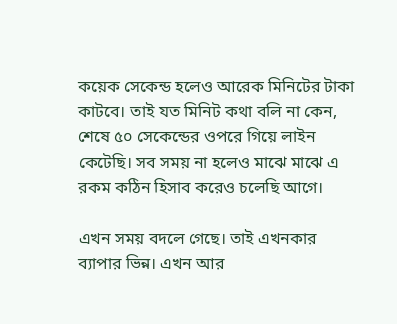কয়েক সেকেন্ড হলেও আরেক মিনিটের টাকা কাটবে। তাই যত মিনিট কথা বলি না কেন, শেষে ৫০ সেকেন্ডের ওপরে গিয়ে লাইন কেটেছি। সব সময় না হলেও মাঝে মাঝে এ রকম কঠিন হিসাব করেও চলেছি আগে।

এখন সময় বদলে গেছে। তাই এখনকার ব্যাপার ভিন্ন। এখন আর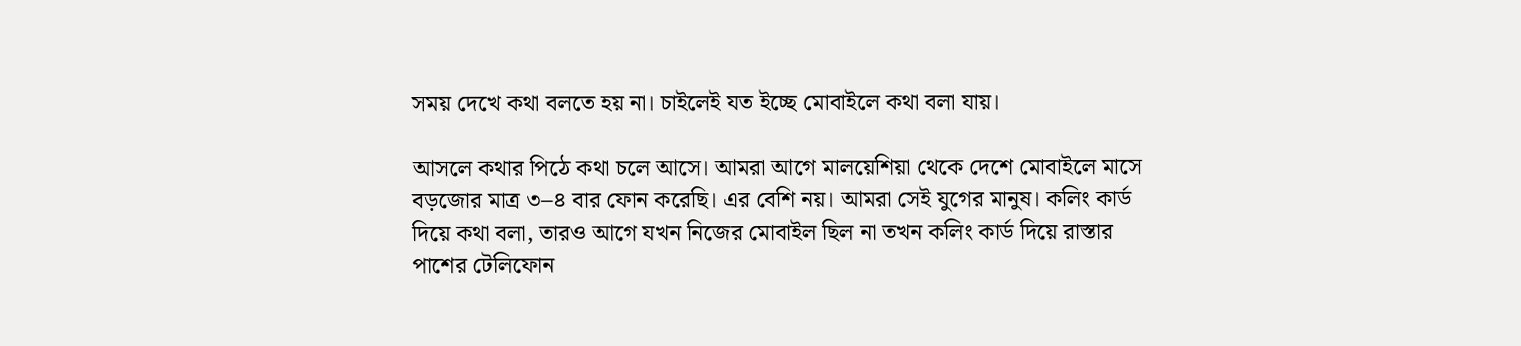সময় দেখে কথা বলতে হয় না। চাইলেই যত ইচ্ছে মোবাইলে কথা বলা যায়।

আসলে কথার পিঠে কথা চলে আসে। আমরা আগে মালয়েশিয়া থেকে দেশে মোবাইলে মাসে বড়জোর মাত্র ৩–৪ বার ফোন করেছি। এর বেশি নয়। আমরা সেই যুগের মানুষ। কলিং কার্ড দিয়ে কথা বলা, তারও আগে যখন নিজের মোবাইল ছিল না তখন কলিং কার্ড দিয়ে রাস্তার পাশের টেলিফোন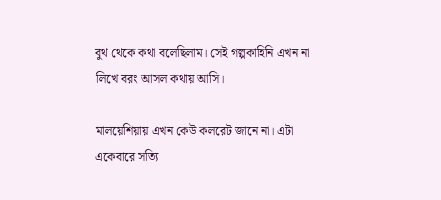বুথ থেকে কথা বলেছিলাম। সেই গল্পকাহিনি এখন না লিখে বরং আসল কথায় আসি।

মালয়েশিয়ায় এখন কেউ কলরেট জানে না। এটা একেবারে সত্যি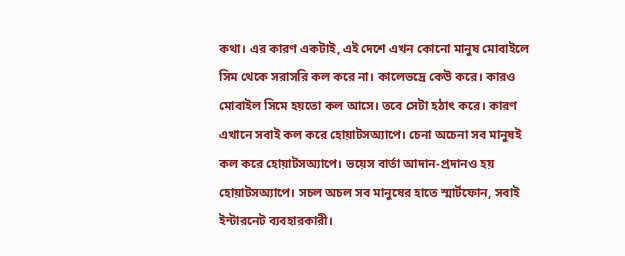কথা। এর কারণ একটাই, এই দেশে এখন কোনো মানুষ মোবাইলে সিম থেকে সরাসরি কল করে না। কালেভদ্রে কেউ করে। কারও মোবাইল সিমে হয়তো কল আসে। তবে সেটা হঠাৎ করে। কারণ এখানে সবাই কল করে হোয়াটসঅ্যাপে। চেনা অচেনা সব মানুষই কল করে হোয়াটসঅ্যাপে। ভয়েস বার্তা আদান-প্রদানও হয় হোয়াটসঅ্যাপে। সচল অচল সব মানুষের হাতে স্মার্টফোন, সবাই ইন্টারনেট ব্যবহারকারী।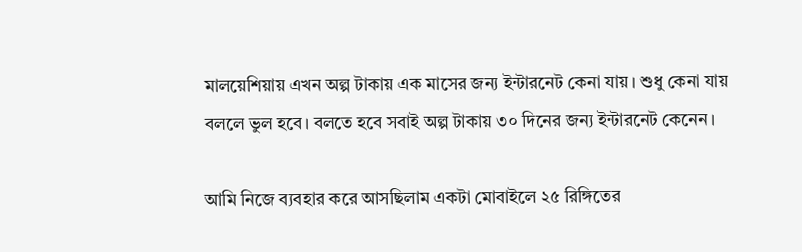মালয়েশিয়ায় এখন অল্প টাকায় এক মাসের জন্য ইন্টারনেট কেনা যায়। শুধু কেনা যায় বললে ভুল হবে। বলতে হবে সবাই অল্প টাকায় ৩০ দিনের জন্য ইন্টারনেট কেনেন।

আমি নিজে ব্যবহার করে আসছিলাম একটা মোবাইলে ২৫ রিঙ্গিতের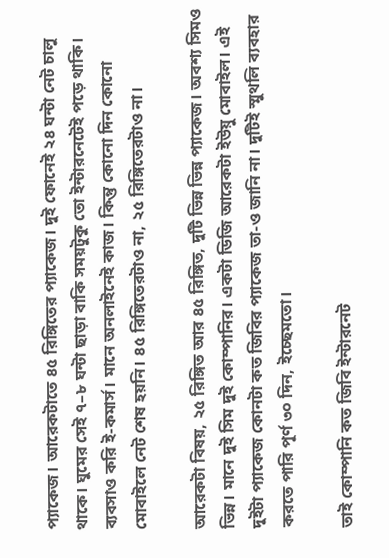প্যাকেজ। আরেকটাতে ৪৫ রিঙ্গিতের প্যাকেজ। দুই ফোনেই ২৪ ঘন্টা নেট চালু থাকে। ঘুমের সেই ৭–৮ ঘন্টা ছাড়া বাকি সময়টুকু তো ইন্টারনেটেই পড়ে থাকি। ব্যবসাও করি ই-কমার্স। মানে অনলাইনেই কাজ। কিন্তু কোনো দিন কোনো মোবাইলে নেট শেষ হয়নি। ৪৫ রিঙ্গিতেরটাও না, ২৫ রিঙ্গিতেরটাও না।

আরেকটা বিষয়, ২৫ রিঙ্গিত আর ৪৫ রিঙ্গিত, দুটি ভিন্ন ভিন্ন প্যাকেজ। অবশ্য সিমও ভিন্ন। মানে দুই সিম দুই কোম্পানির। একটা ডিজি আরেকটা ইউয়ু মোবাইল। এই দুইটা প্যাকেজ কোনটা কত জিবির প্যাকেজ তা-ও জানি না। দুটিই স্মুথলি ব্যবহার করতে পারি পূর্ণ ৩০ দিন, ইচ্ছেমতো।

তাই কোম্পানি কত জিবি ইন্টারনেট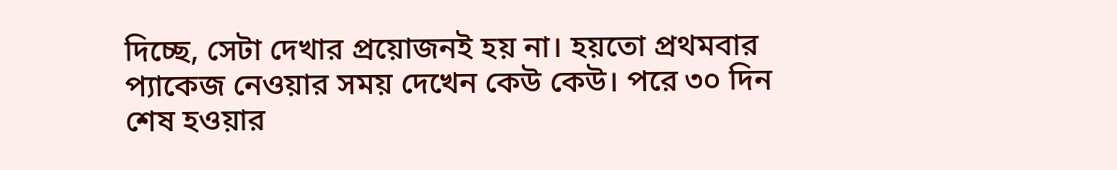দিচ্ছে, সেটা দেখার প্রয়োজনই হয় না। হয়তো প্রথমবার প্যাকেজ নেওয়ার সময় দেখেন কেউ কেউ। পরে ৩০ দিন শেষ হওয়ার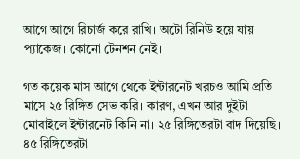আগে আগে রিচার্জ করে রাখি। অটো রিনিউ হয়ে যায় প্যাকেজ। কোনো টেনশন নেই।

গত কয়েক মাস আগে থেকে ইন্টারনেট খরচও আমি প্রতি মাসে ২৫ রিঙ্গিত সেভ করি। কারণ, এখন আর দুইটা মোবাইলে ইন্টারনেট কিনি না। ২৫ রিঙ্গিতেরটা বাদ দিয়েছি। ৪৫ রিঙ্গিতেরটা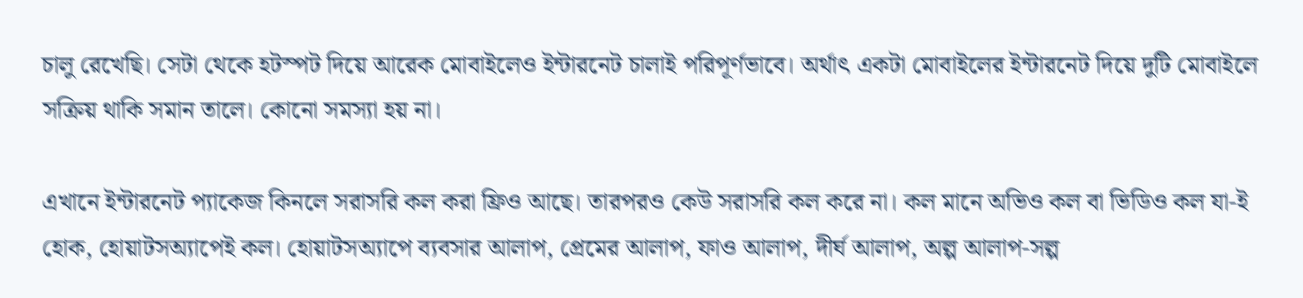চালু রেখেছি। সেটা থেকে হটস্পট দিয়ে আরেক মোবাইলেও ইন্টারনেট চালাই পরিপূর্ণভাবে। অর্থাৎ একটা মোবাইলের ইন্টারনেট দিয়ে দুটি মোবাইলে সক্রিয় থাকি সমান তালে। কোনো সমস্যা হয় না।

এখানে ইন্টারনেট প্যাকেজ কিনলে সরাসরি কল করা ফ্রিও আছে। তারপরও কেউ সরাসরি কল করে না। কল মানে অভিও কল বা ভিডিও কল যা-ই হোক, হোয়াটসঅ্যাপেই কল। হোয়াটসঅ্যাপে ব্যবসার আলাপ, প্রেমের আলাপ, ফাও আলাপ, দীর্ঘ আলাপ, অল্প আলাপ-সল্প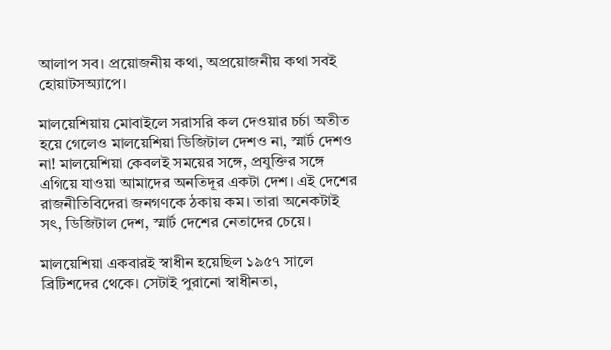আলাপ সব। প্রয়োজনীয় কথা, অপ্রয়োজনীয় কথা সবই হোয়াটসঅ্যাপে।

মালয়েশিয়ায় মোবাইলে সরাসরি কল দেওয়ার চর্চা অতীত হয়ে গেলেও মালয়েশিয়া ডিজিটাল দেশও না, স্মার্ট দেশও না! মালয়েশিয়া কেবলই সময়ের সঙ্গে, প্রযুক্তির সঙ্গে এগিয়ে যাওয়া আমাদের অনতিদূর একটা দেশ। এই দেশের রাজনীতিবিদেরা জনগণকে ঠকায় কম। তারা অনেকটাই সৎ, ডিজিটাল দেশ, স্মার্ট দেশের নেতাদের চেয়ে।

মালয়েশিয়া একবারই স্বাধীন হয়েছিল ১৯৫৭ সালে ব্রিটিশদের থেকে। সেটাই পুরানো স্বাধীনতা,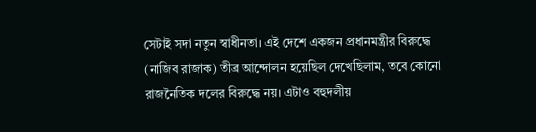সেটাই সদা নতুন স্বাধীনতা। এই দেশে একজন প্রধানমন্ত্রীর বিরুদ্ধে (নাজিব রাজাক) তীব্র আন্দোলন হয়েছিল দেখেছিলাম, তবে কোনো রাজনৈতিক দলের বিরুদ্ধে নয়। এটাও বহুদলীয়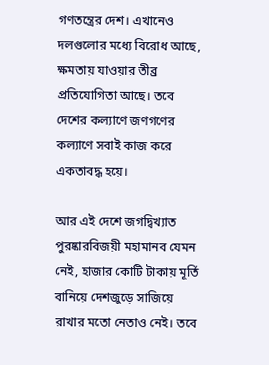গণতন্ত্রের দেশ। এখানেও দলগুলোর মধ্যে বিরোধ আছে, ক্ষমতায় যাওয়ার তীব্র প্রতিযোগিতা আছে। তবে দেশের কল্যাণে জণগণের কল্যাণে সবাই কাজ করে একতাবদ্ধ হয়ে।

আর এই দেশে জগদ্বিখ্যাত পুরষ্কারবিজয়ী মহামানব যেমন নেই, হাজার কোটি টাকায় মূর্তি বানিয়ে দেশজুড়ে সাজিয়ে রাখার মতো নেতাও নেই। তবে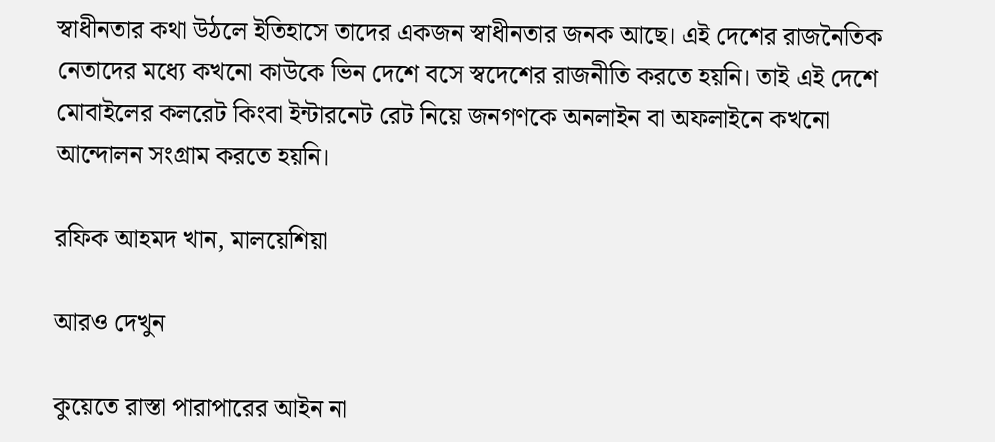স্বাধীনতার কথা উঠলে ইতিহাসে তাদের একজন স্বাধীনতার জনক আছে। এই দেশের রাজনৈতিক নেতাদের মধ্যে কখনো কাউকে ভিন দেশে বসে স্বদেশের রাজনীতি করতে হয়নি। তাই এই দেশে মোবাইলের কলরেট কিংবা ইন্টারনেট রেট নিয়ে জনগণকে অনলাইন বা অফলাইনে কখনো আন্দোলন সংগ্রাম করতে হয়নি।

রফিক আহমদ খান, মালয়েশিয়া

আরও দেখুন

কুয়েতে রাস্তা পারাপারের আইন না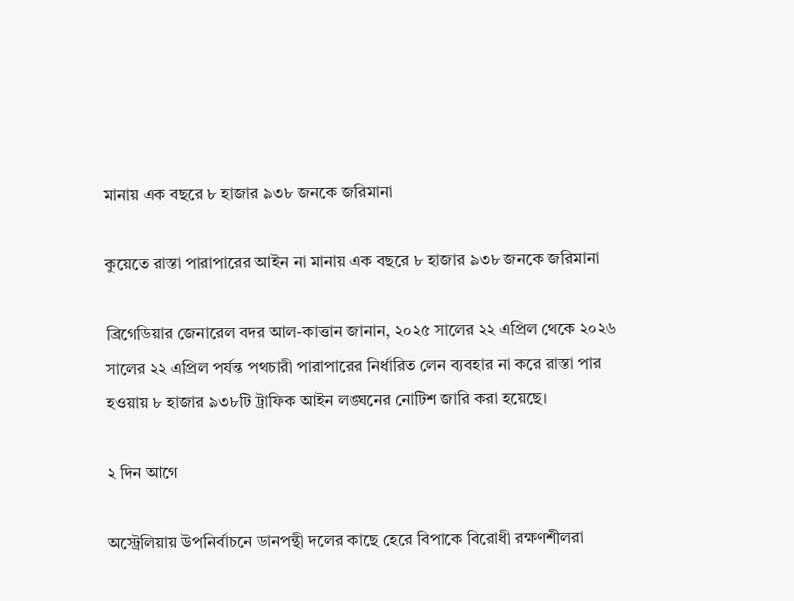মানায় এক বছরে ৮ হাজার ৯৩৮ জনকে জরিমানা

কুয়েতে রাস্তা পারাপারের আইন না মানায় এক বছরে ৮ হাজার ৯৩৮ জনকে জরিমানা

ব্রিগেডিয়ার জেনারেল বদর আল-কাত্তান জানান, ২০২৫ সালের ২২ এপ্রিল থেকে ২০২৬ সালের ২২ এপ্রিল পর্যন্ত পথচারী পারাপারের নির্ধারিত লেন ব্যবহার না করে রাস্তা পার হওয়ায় ৮ হাজার ৯৩৮টি ট্রাফিক আইন লঙ্ঘনের নোটিশ জারি করা হয়েছে।

২ দিন আগে

অস্ট্রেলিয়ায় উপনির্বাচনে ডানপন্থী দলের কাছে হেরে বিপাকে বিরোধী রক্ষণশীলরা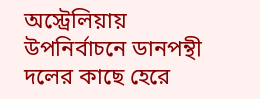অস্ট্রেলিয়ায় উপনির্বাচনে ডানপন্থী দলের কাছে হেরে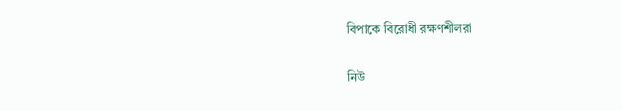বিপাকে বিরোধী রক্ষণশীলরা

নিউ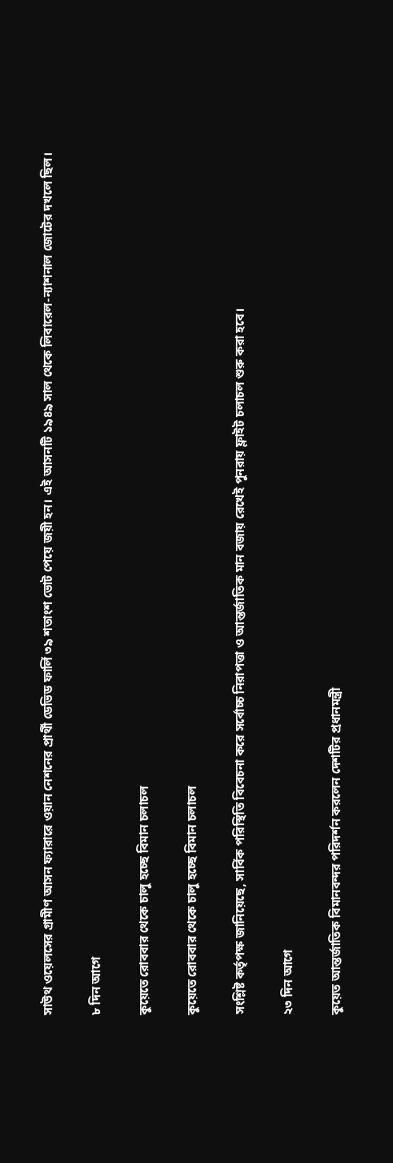সাউথ ওয়েলসের গ্রামীণ আসন ফ্যারারে ওয়ান নেশনের প্রার্থী ডেভিড ফার্লি ৩৯ শতাংশ ভোট পেয়ে জয়ী হন। এই আসনটি ১৯৪৯ সাল থেকে লিবারেল-ন্যাশনাল জোটের দখলে ছিল।

৮ দিন আগে

কুয়েতে রোববার থেকে চালু হচ্ছে বিমান চলাচল

কুয়েতে রোববার থেকে চালু হচ্ছে বিমান চলাচল

সংশ্লিষ্ট কর্তৃপক্ষ জানিয়েছে, সার্বিক পরিস্থিতি বিবেচনা করে সর্বোচ্চ নিরাপত্তা ও আন্তর্জাতিক মান বজায় রেখেই পুনরায় ফ্লাইট চলাচল শুরু করা হবে।

২৩ দিন আগে

কুয়েত আন্তর্জাতিক বিমানবন্দর পরিদর্শন করলেন দেশটির প্রধানমন্ত্রী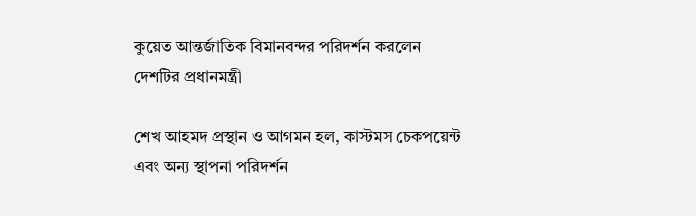কুয়েত আন্তর্জাতিক বিমানবন্দর পরিদর্শন করলেন দেশটির প্রধানমন্ত্রী

শেখ আহমদ প্রস্থান ও আগমন হল, কাস্টমস চেকপয়েন্ট এবং অন্য স্থাপনা পরিদর্শন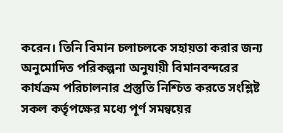করেন। তিনি বিমান চলাচলকে সহায়তা করার জন্য অনুমোদিত পরিকল্পনা অনুযায়ী বিমানবন্দরের কার্যক্রম পরিচালনার প্রস্তুতি নিশ্চিত করতে সংশ্লিষ্ট সকল কর্তৃপক্ষের মধ্যে পূর্ণ সমন্বয়ের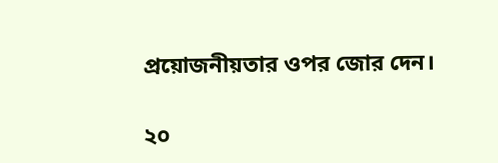প্রয়োজনীয়তার ওপর জোর দেন।

২০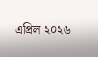এপ্রিল ২০২৬